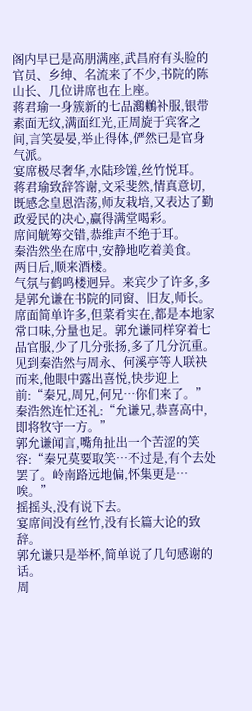阁内早已是高朋满座,武昌府有头脸的官员、乡绅、名流来了不少,书院的陈山长、几位讲席也在上座。
蒋君瑜一身簇新的七品鸂鶒补服,银带素面无纹,满面红光,正周旋于宾客之间,言笑晏晏,举止得体,俨然已是官身气派。
宴席极尽奢华,水陆珍馐,丝竹悦耳。
蒋君瑜致辞答谢,文采斐然,情真意切,既感念皇恩浩荡,师友栽培,又表达了勤政爱民的决心,赢得满堂喝彩。
席间觥筹交错,恭维声不绝于耳。
秦浩然坐在席中,安静地吃着美食。
两日后,顺来酒楼。
气氛与鹤鸣楼迥异。来宾少了许多,多是郭允谦在书院的同窗、旧友,师长。
席面简单许多,但菜肴实在,都是本地家常口味,分量也足。郭允谦同样穿着七品官服,少了几分张扬,多了几分沉重。
见到秦浩然与周永、何溪亭等人联袂而来,他眼中露出喜悦,快步迎上前:“秦兄,周兄,何兄…你们来了。”
秦浩然连忙还礼:“允谦兄,恭喜高中,即将牧守一方。”
郭允谦闻言,嘴角扯出一个苦涩的笑容:“秦兄莫要取笑…不过是,有个去处罢了。岭南路远地偏,怀集更是…唉。”
摇摇头,没有说下去。
宴席间没有丝竹,没有长篇大论的致辞。
郭允谦只是举杯,简单说了几句感谢的话。
周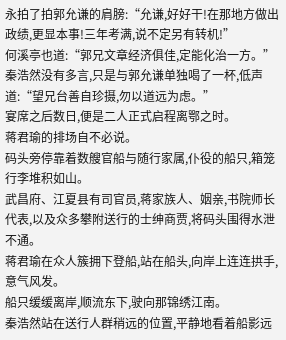永拍了拍郭允谦的肩膀:“允谦,好好干!在那地方做出政绩,更显本事!三年考满,说不定另有转机!”
何溪亭也道:“郭兄文章经济俱佳,定能化治一方。”
秦浩然没有多言,只是与郭允谦单独喝了一杯,低声道:“望兄台善自珍摄,勿以道远为虑。”
宴席之后数日,便是二人正式启程离鄂之时。
蒋君瑜的排场自不必说。
码头旁停靠着数艘官船与随行家属,仆役的船只,箱笼行李堆积如山。
武昌府、江夏县有司官员,蒋家族人、姻亲,书院师长代表,以及众多攀附送行的士绅商贾,将码头围得水泄不通。
蒋君瑜在众人簇拥下登船,站在船头,向岸上连连拱手,意气风发。
船只缓缓离岸,顺流东下,驶向那锦绣江南。
秦浩然站在送行人群稍远的位置,平静地看着船影远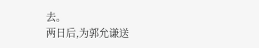去。
两日后,为郭允谦送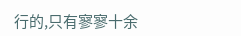行的,只有寥寥十余